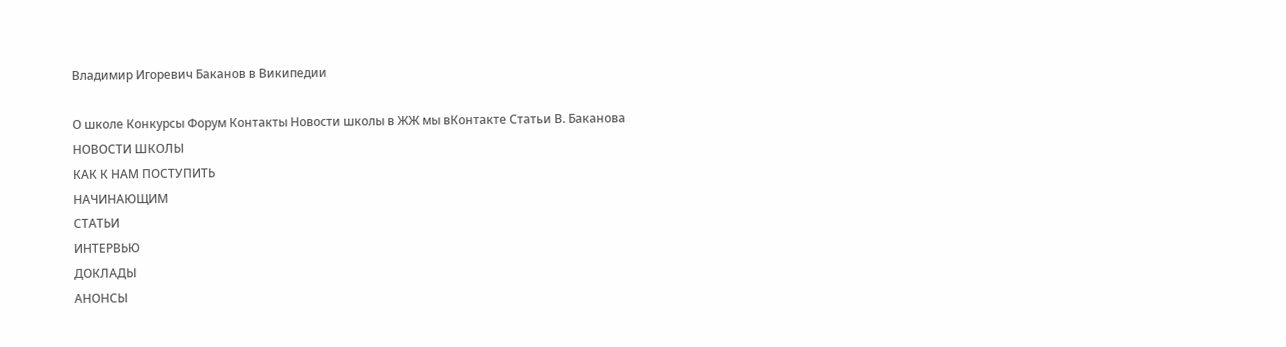Владимир Игоревич Баканов в Википедии

О школе Конкурсы Форум Контакты Новости школы в ЖЖ мы вКонтакте Статьи В. Баканова
НОВОСТИ ШКОЛЫ
КАК К НАМ ПОСТУПИТЬ
НАЧИНАЮЩИМ
СТАТЬИ
ИНТЕРВЬЮ
ДОКЛАДЫ
АНОНСЫ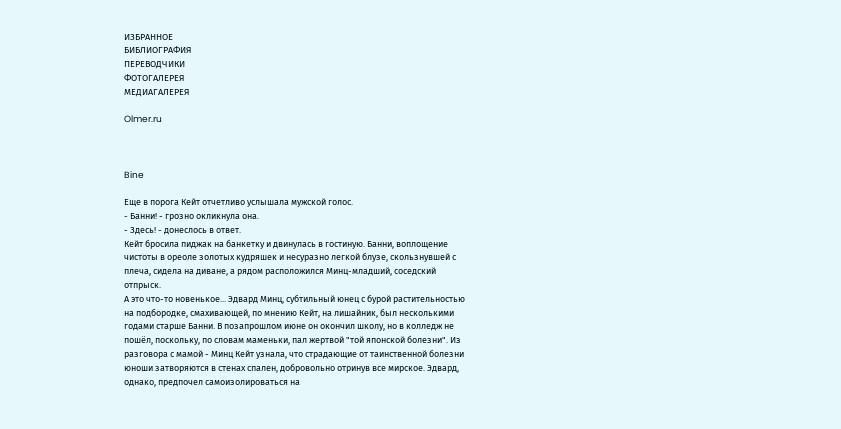ИЗБРАННОЕ
БИБЛИОГРАФИЯ
ПЕРЕВОДЧИКИ
ФОТОГАЛЕРЕЯ
МЕДИАГАЛЕРЕЯ

Olmer.ru



Bine

Еще в порога Кейт отчетливо услышала мужской голос.
- Банни! - грозно окликнула она.
- Здесь! - донеслось в ответ.
Кейт бросила пиджак на банкетку и двинулась в гостиную. Банни, воплощение чистоты в ореоле золотых кудряшек и несуразно легкой блузе, скользнувшей с плеча, сидела на диване, а рядом расположился Минц-младший, соседский отпрыск.
А это что-то новенькое... Эдвард Минц, субтильный юнец с бурой растительностью на подбородке, смахивающей, по мнению Кейт, на лишайник, был несколькими годами старше Банни. В позапрошлом июне он окончил школу, но в колледж не пошёл, поскольку, по словам маменьки, пал жертвой "той японской болезни". Из разговора с мамой - Минц Кейт узнала, что страдающие от таинственной болезни юноши затворяются в стенах спален, добровольно отринув все мирское. Эдвард, однако, предпочел самоизолироваться на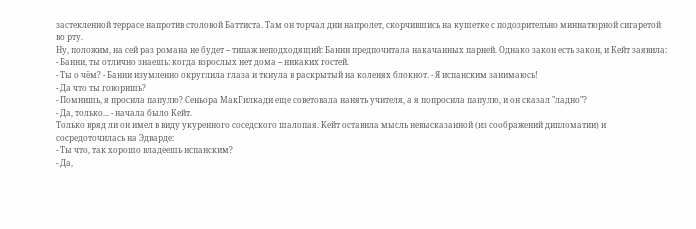застекленной террасе напротив столовой Баттиста. Там он торчал дни напролет, скорчившись на кушетке с подозрительно миниатюрной сигаретой во рту.
Ну, положим, на сей раз романа не будет -- типаж неподходящий: Банни предпочитала накачанных парней. Однако закон есть закон, и Кейт заявила:
- Банни, ты отлично знаешь: когда взрослых нет дома -- никаких гостей.
- Ты о чём? - Банни изумленно округлила глаза и ткнула в раскрытый на коленях блокнот. - Я испанским занимаюсь!
- Да что ты говоришь?
- Помнишь, я просила папулю? Сеньора МакГилкади еще советовала нанять учителя, а я попросила папулю, и он сказал "ладно"?
- Да, только... - начала было Кейт.
Только вряд ли он имел в виду укуренного соседского шалопая. Кейт оставила мысль невысказанной (из соображений дипломатии) и сосредоточилась на Эдварде:
- Ты что, так хорошо владеешь испанским?
- Да,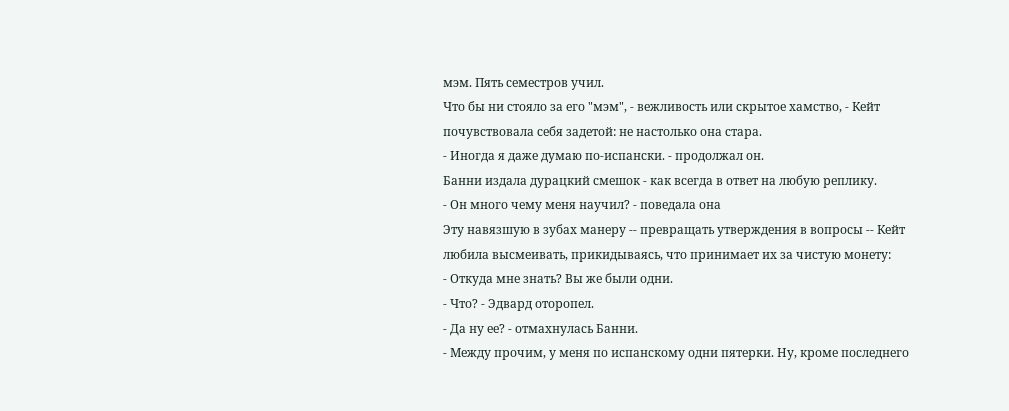мэм. Пять семестров учил.
Что бы ни стояло за его "мэм", - вежливость или скрытое хамство, - Кейт почувствовала себя задетой: не настолько она стара.
- Иногда я даже думаю по-испански. - продолжал он.
Банни издала дурацкий смешок - как всегда в ответ на любую реплику.
- Он много чему меня научил? - поведала она
Эту навязшую в зубах манеру -- превращать утверждения в вопросы -- Кейт любила высмеивать, прикидываясь, что принимает их за чистую монету:
- Откуда мне знать? Вы же были одни.
- Что? - Эдвард оторопел.
- Да ну ее? - отмахнулась Банни.
- Между прочим, у меня по испанскому одни пятерки. Ну, кроме последнего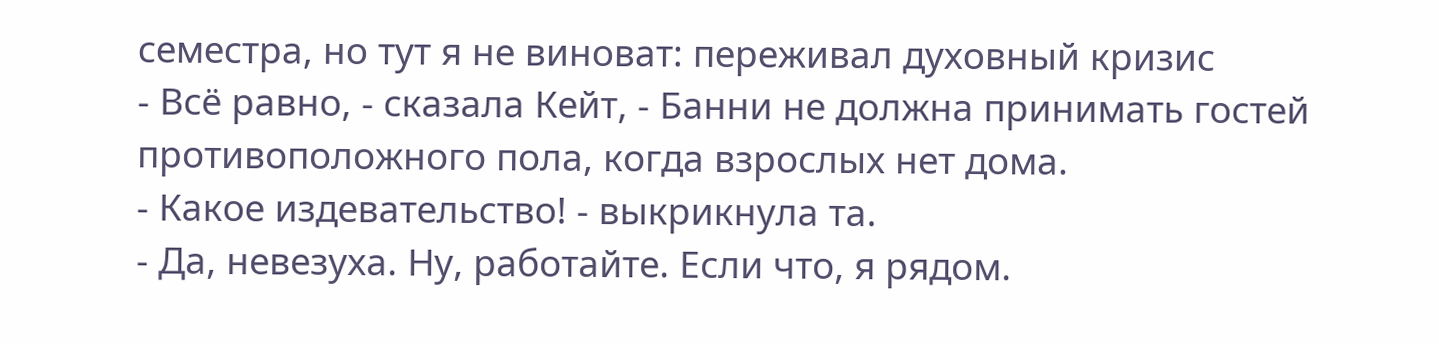семестра, но тут я не виноват: переживал духовный кризис
- Всё равно, - сказала Кейт, - Банни не должна принимать гостей противоположного пола, когда взрослых нет дома.
- Какое издевательство! - выкрикнула та.
- Да, невезуха. Ну, работайте. Если что, я рядом.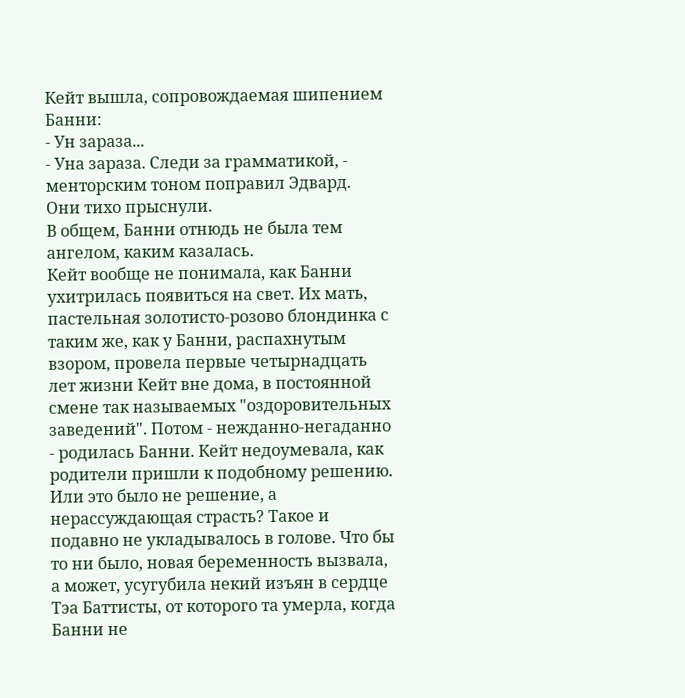Кейт вышла, сопровождаемая шипением Банни:
- Ун зараза...
- Уна зараза. Следи за грамматикой, - менторским тоном поправил Эдвард.
Они тихо прыснули.
В общем, Банни отнюдь не была тем ангелом, каким казалась.
Кейт вообще не понимала, как Банни ухитрилась появиться на свет. Их мать, пастельная золотисто-розово блондинка с таким же, как у Банни, распахнутым взором, провела первые четырнадцать лет жизни Кейт вне дома, в постоянной смене так называемых "оздоровительных заведений". Потом - нежданно-негаданно - родилась Банни. Кейт недоумевала, как родители пришли к подобному решению. Или это было не решение, а нерассуждающая страсть? Такое и подавно не укладывалось в голове. Что бы то ни было, новая беременность вызвала, а может, усугубила некий изъян в сердце Тэа Баттисты, от которого та умерла, когда Банни не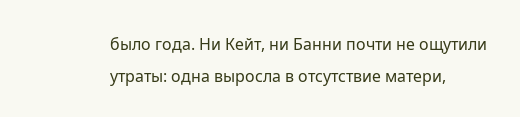было года. Ни Кейт, ни Банни почти не ощутили утраты: одна выросла в отсутствие матери,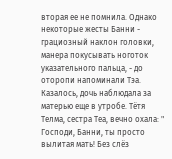вторая ее не помнила. Однако некоторые жесты Банни - грациозный наклон головки, манера покусывать ноготок указательного пальца, - до оторопи напоминали Тэа. Казалось, дочь наблюдала за матерью еще в утробе. Тётя Телма, сестра Теа, вечно охала: " Господи, Банни, ты просто вылитая мать! Без слёз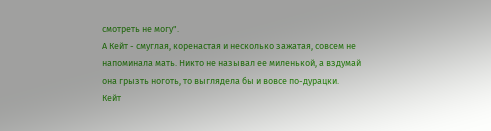смотреть не могу".
А Кейт - смуглая, коренастая и несколько зажатая, совсем не напоминала мать. Никто не называл ее миленькой, а вздумай она грызть ноготь, то выглядела бы и вовсе по-дурацки.
Кейт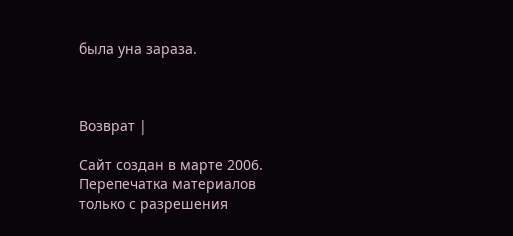была уна зараза.



Возврат |

Сайт создан в марте 2006. Перепечатка материалов только с разрешения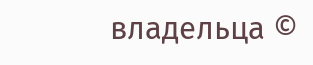владельца ©